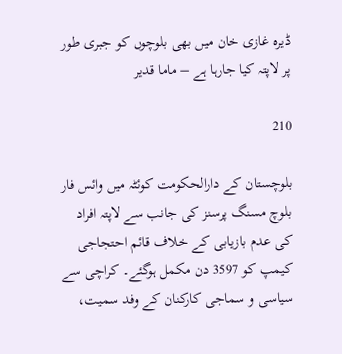ڈیرہ غازی خان میں بھی بلوچوں کو جبری طور پر لاپتہ کیا جارہا ہے – ماما قدیر

210

بلوچستان کے دارالحکومت کوئٹہ میں وائس فار بلوچ مسنگ پرسنز کی جانب سے لاپتہ افراد کی عدم بازیابی کے خلاف قائم احتجاجی کیمپ کو 3597 دن مکمل ہوگئے۔ کراچی سے سیاسی و سماجی کارکنان کے وفد سمیت،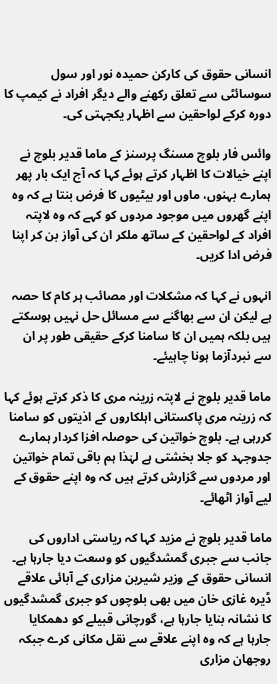انسانی حقوق کی کارکن حمیدہ نور اور سول سوسائٹی سے تعلق رکھنے والے دیگر افراد نے کیمپ کا دورہ کرکے لواحقین سے اظہار یکجہتی کی۔

وائس فار بلوچ مسنگ پرسنز کے ماما قدیر بلوچ نے اپنے خیالات کا اظہار کرتے ہوئے کہا کہ آج ایک بار پھر ہمارے بہنوں، ماوں اور بیٹیوں کا فرض بنتا ہے کہ وہ اپنے گھروں میں موجود مردوں کو کہے کہ وہ لاپتہ افراد کے لواحقین کے ساتھ ملکر ان کی آواز بن کر اپنا فرض ادا کریں۔

انہوں نے کہا کہ مشکلات اور مصائب ہر کام کا حصہ ہے لیکن ان سے بھاگنے سے مسائل حل نہیں ہوسکتے ہیں بلکہ ہمیں ان کا سامنا کرکے حقیقی طور پر ان سے نبردآزما ہونا چاہیئے۔

ماما قدیر بلوچ نے لاپتہ زرینہ مری کا ذکر کرتے ہوئے کہا کہ زرینہ مری پاکستانی اہلکاروں کے اذیتوں کو سامنا کررہی ہے۔ بلوچ خواتین کی حوصلہ افزا کردار ہمارے جدوجہد کو جلا بخشتی ہے لہٰذا ہم باقی تمام خواتین اور مردوں سے گزارش کرتے ہیں کہ وہ اپنے حقوق کے لیے آواز اٹھائے۔

ماما قدیر بلوچ نے مزید کہا کہ ریاستی اداروں کی جانب سے جبری گمشدگیوں کو وسعت دیا جارہا ہے۔ انسانی حقوق کے وزیر شیرین مزاری کے آبائی علاقے ڈیرہ غازی خان میں بھی بلوچوں کو جبری گمشدگیوں کا نشانہ بنایا جارہا ہے، گورچانی قبیلے کو دھمکایا جارہا ہے کہ وہ اپنے علاقے سے نقل مکانی کرے جبکہ روجھان مزاری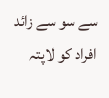سے سو سے زائد افراد کو لاپتہ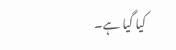کیا گیا ہے۔